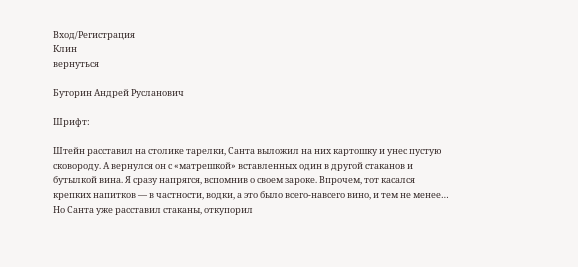Вход/Регистрация
Клин
вернуться

Буторин Андрей Русланович

Шрифт:

Штейн расставил на столике тарелки, Санта выложил на них картошку и унес пустую сковороду. А вернулся он с «матрешкой» вставленных один в другой стаканов и бутылкой вина. Я сразу напрягся, вспомнив о своем зароке. Впрочем, тот касался крепких напитков — в частности, водки, а это было всего-навсего вино, и тем не менее… Но Санта уже расставил стаканы, откупорил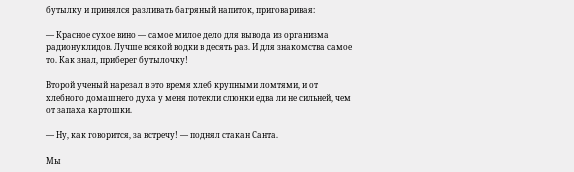бутылку и принялся разливать багряный напиток, приговаривая:

— Красное сухое вино — самое милое дело для вывода из организма радионуклидов. Лучше всякой водки в десять раз. И для знакомства самое то. Как знал, приберег бутылочку!

Второй ученый нарезал в это время хлеб крупными ломтями, и от хлебного домашнего духа у меня потекли слюнки едва ли не сильней, чем от запаха картошки.

— Ну, как говорится, за встречу! — поднял стакан Санта.

Мы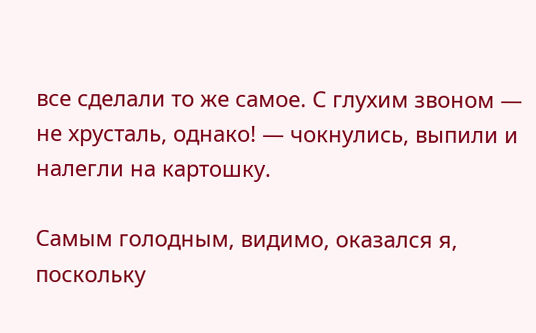все сделали то же самое. С глухим звоном — не хрусталь, однако! — чокнулись, выпили и налегли на картошку.

Самым голодным, видимо, оказался я, поскольку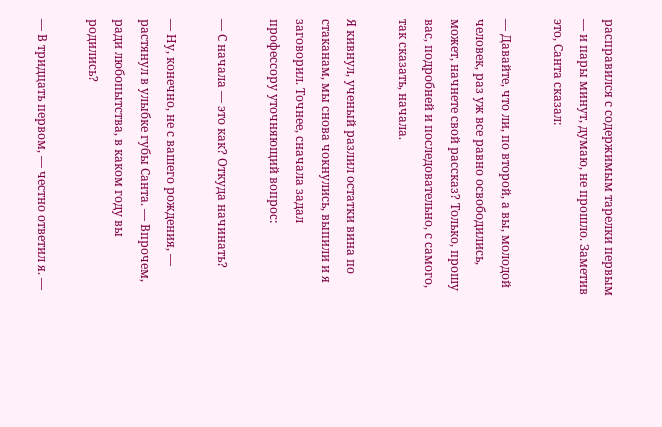расправился с содержимым тарелки первым — и пары минут, думаю, не прошло. Заметив это, Санта сказал:

— Давайте, что ли, по второй, а вы, молодой человек, раз уж все равно освободились, может, начнете свой рассказ? Только, прошу вас, подробней и последовательно, с самого, так сказать, начала.

Я кивнул, ученый разлил остатки вина по стаканам, мы снова чокнулись, выпили и я заговорил. Точнее, сначала задал профессору уточняющий вопрос:

— С начала — это как? Откуда начинать?

— Ну, конечно, не с вашего рождения, — растянул в улыбке губы Санта. — Впрочем, ради любопытства, в каком году вы родились?

— В тридцать первом, — честно ответил я. —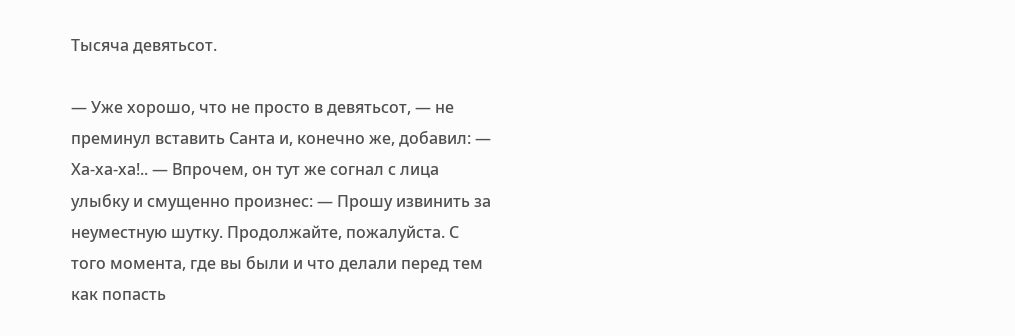Тысяча девятьсот.

— Уже хорошо, что не просто в девятьсот, — не преминул вставить Санта и, конечно же, добавил: — Ха-ха-ха!.. — Впрочем, он тут же согнал с лица улыбку и смущенно произнес: — Прошу извинить за неуместную шутку. Продолжайте, пожалуйста. С того момента, где вы были и что делали перед тем как попасть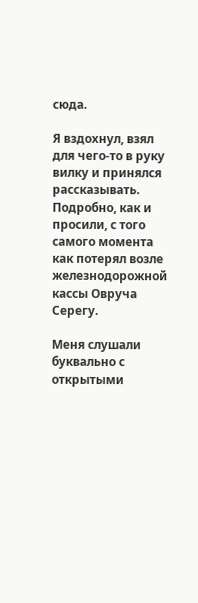сюда.

Я вздохнул, взял для чего-то в руку вилку и принялся рассказывать. Подробно, как и просили, с того самого момента как потерял возле железнодорожной кассы Овруча Серегу.

Меня слушали буквально с открытыми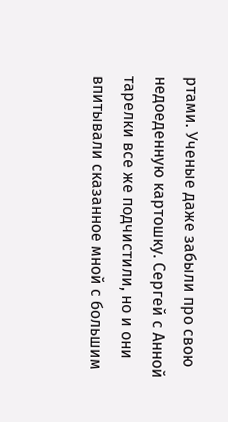ртами. Ученые даже забыли про свою недоеденную картошку. Сергей с Анной тарелки все же подчистили, но и они впитывали сказанное мной с большим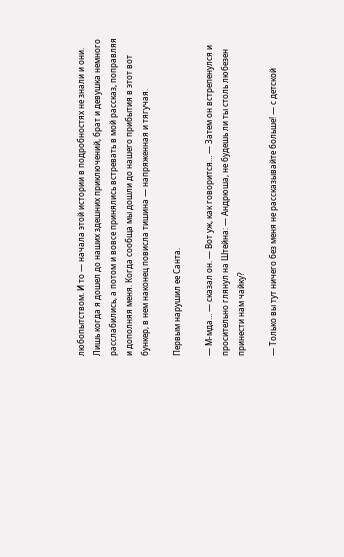любопытством. И то — начала этой истории в подробностях не знали и они. Лишь когда я дошел до наших здешних приключений, брат и девушка немного расслабились, а потом и вовсе принялись встревать в мой рассказ, поправляя и дополняя меня. Когда сообща мы дошли до нашего прибытия в этот вот бункер, в нем наконец повисла тишина — напряженная и тягучая.

Первым нарушил ее Санта.

— М-мда… — сказал он. — Вот уж, как говорится… — Затем он встрепенулся и просительно глянул на Штейна: — Андрюша, не будешь ли ты столь любезен принести нам чайку?

— Только вы тут ничего без меня не рассказывайте больше! — с детской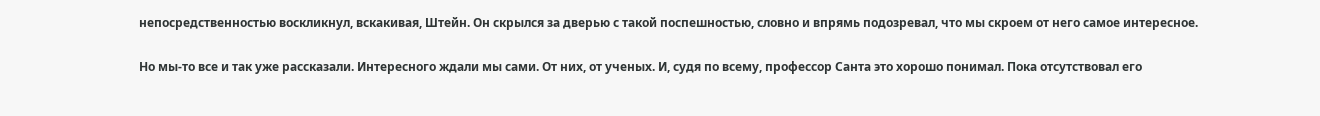непосредственностью воскликнул, вскакивая, Штейн. Он скрылся за дверью с такой поспешностью, словно и впрямь подозревал, что мы скроем от него самое интересное.

Но мы-то все и так уже рассказали. Интересного ждали мы сами. От них, от ученых. И, судя по всему, профессор Санта это хорошо понимал. Пока отсутствовал его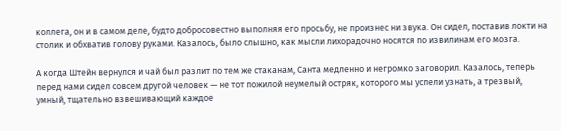коллега, он и в самом деле, будто добросовестно выполняя его просьбу, не произнес ни звука. Он сидел, поставив локти на столик и обхватив голову руками. Казалось, было слышно, как мысли лихорадочно носятся по извилинам его мозга.

А когда Штейн вернулся и чай был разлит по тем же стаканам, Санта медленно и негромко заговорил. Казалось, теперь перед нами сидел совсем другой человек — не тот пожилой неумелый остряк, которого мы успели узнать, а трезвый, умный, тщательно взвешивающий каждое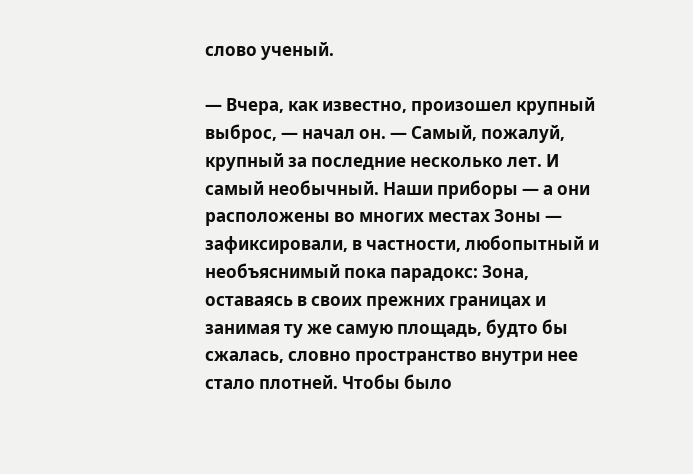слово ученый.

— Вчера, как известно, произошел крупный выброс, — начал он. — Самый, пожалуй, крупный за последние несколько лет. И самый необычный. Наши приборы — а они расположены во многих местах Зоны — зафиксировали, в частности, любопытный и необъяснимый пока парадокс: Зона, оставаясь в своих прежних границах и занимая ту же самую площадь, будто бы сжалась, словно пространство внутри нее стало плотней. Чтобы было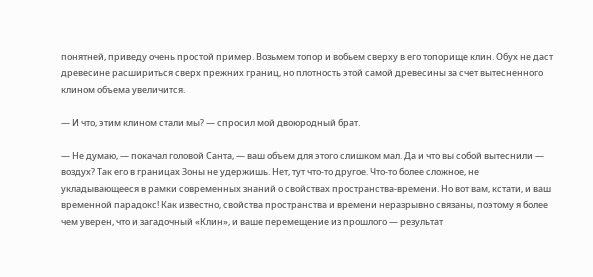понятней, приведу очень простой пример. Возьмем топор и вобьем сверху в его топорище клин. Обух не даст древесине расшириться сверх прежних границ, но плотность этой самой древесины за счет вытесненного клином объема увеличится.

— И что, этим клином стали мы? — спросил мой двоюродный брат.

— Не думаю, — покачал головой Санта, — ваш объем для этого слишком мал. Да и что вы собой вытеснили — воздух? Так его в границах Зоны не удержишь. Нет, тут что-то другое. Что-то более сложное, не укладывающееся в рамки современных знаний о свойствах пространства-времени. Но вот вам, кстати, и ваш временной парадокс! Как известно, свойства пространства и времени неразрывно связаны, поэтому я более чем уверен, что и загадочный «Клин», и ваше перемещение из прошлого — результат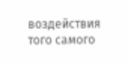воздействия того самого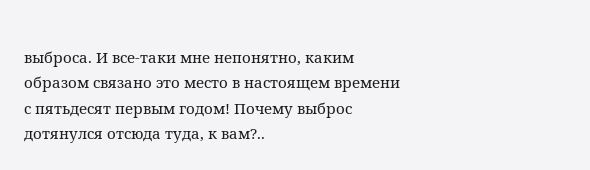выброса. И все-таки мне непонятно, каким образом связано это место в настоящем времени с пятьдесят первым годом! Почему выброс дотянулся отсюда туда, к вам?..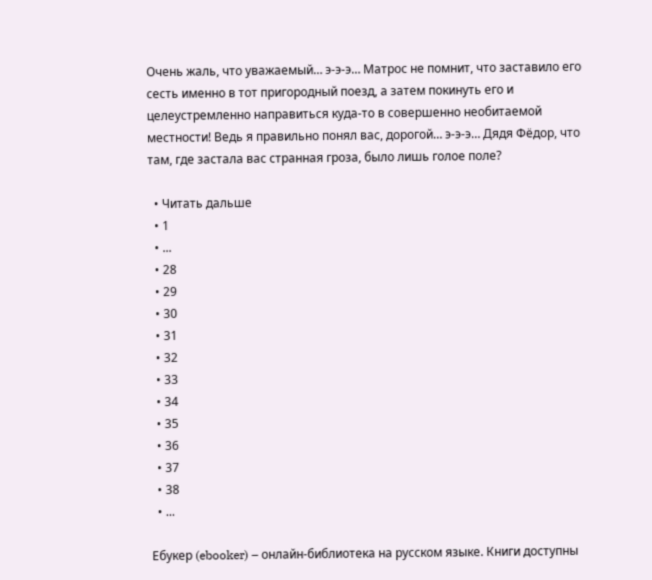Очень жаль, что уважаемый… э-э-э… Матрос не помнит, что заставило его сесть именно в тот пригородный поезд, а затем покинуть его и целеустремленно направиться куда-то в совершенно необитаемой местности! Ведь я правильно понял вас, дорогой… э-э-э… Дядя Фёдор, что там, где застала вас странная гроза, было лишь голое поле?

  • Читать дальше
  • 1
  • ...
  • 28
  • 29
  • 30
  • 31
  • 32
  • 33
  • 34
  • 35
  • 36
  • 37
  • 38
  • ...

Ебукер (ebooker) – онлайн-библиотека на русском языке. Книги доступны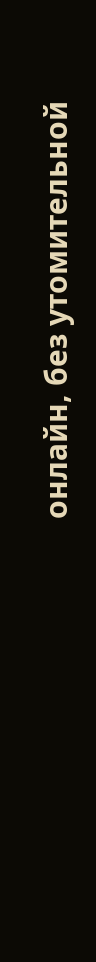онлайн, без утомительной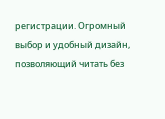регистрации. Огромный выбор и удобный дизайн, позволяющий читать без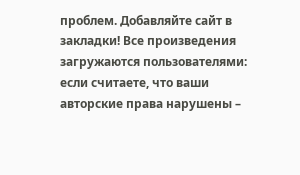проблем. Добавляйте сайт в закладки! Все произведения загружаются пользователями: если считаете, что ваши авторские права нарушены –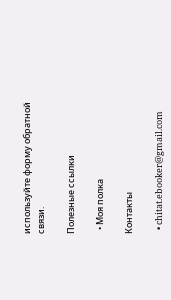используйте форму обратной связи.

Полезные ссылки

  • Моя полка

Контакты

  • chitat.ebooker@gmail.com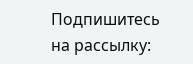Подпишитесь на рассылку: